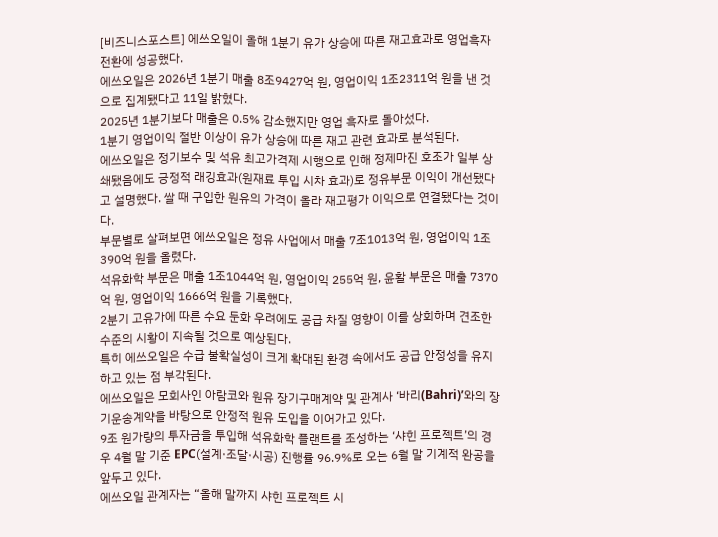[비즈니스포스트] 에쓰오일이 올해 1분기 유가 상승에 따른 재고효과로 영업흑자 전환에 성공했다.
에쓰오일은 2026년 1분기 매출 8조9427억 원, 영업이익 1조2311억 원을 낸 것으로 집계됐다고 11일 밝혔다.
2025년 1분기보다 매출은 0.5% 감소했지만 영업 흑자로 돌아섰다.
1분기 영업이익 절반 이상이 유가 상승에 따른 재고 관련 효과로 분석된다.
에쓰오일은 정기보수 및 석유 최고가격제 시행으로 인해 정제마진 호조가 일부 상쇄됐음에도 긍정적 래깅효과(원재료 투입 시차 효과)로 정유부문 이익이 개선됐다고 설명했다. 쌀 때 구입한 원유의 가격이 올라 재고평가 이익으로 연결됐다는 것이다.
부문별로 살펴보면 에쓰오일은 정유 사업에서 매출 7조1013억 원, 영업이익 1조390억 원을 올렸다.
석유화학 부문은 매출 1조1044억 원, 영업이익 255억 원, 윤활 부문은 매출 7370억 원, 영업이익 1666억 원을 기록했다.
2분기 고유가에 따른 수요 둔화 우려에도 공급 차질 영향이 이를 상회하며 견조한 수준의 시황이 지속될 것으로 예상된다.
특히 에쓰오일은 수급 불확실성이 크게 확대된 환경 속에서도 공급 안정성을 유지하고 있는 점 부각된다.
에쓰오일은 모회사인 아람코와 원유 장기구매계약 및 관계사 ‘바리(Bahri)’와의 장기운송계약을 바탕으로 안정적 원유 도입을 이어가고 있다.
9조 원가량의 투자금을 투입해 석유화학 플랜트를 조성하는 ‘샤힌 프로젝트’의 경우 4월 말 기준 EPC(설계·조달·시공) 진행률 96.9%로 오는 6월 말 기계적 완공을 앞두고 있다.
에쓰오일 관계자는 “올해 말까지 샤힌 프로젝트 시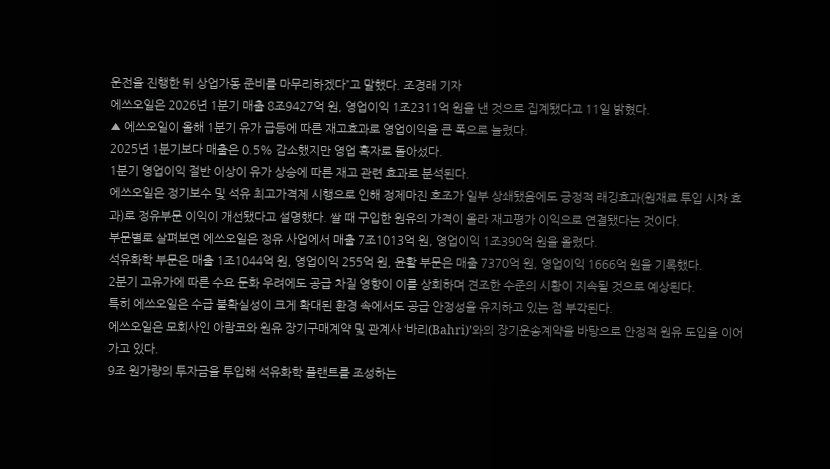운전을 진행한 뒤 상업가동 준비를 마무리하겠다”고 말했다. 조경래 기자
에쓰오일은 2026년 1분기 매출 8조9427억 원, 영업이익 1조2311억 원을 낸 것으로 집계됐다고 11일 밝혔다.
▲ 에쓰오일이 올해 1분기 유가 급등에 따른 재고효과로 영업이익을 큰 폭으로 늘렸다.
2025년 1분기보다 매출은 0.5% 감소했지만 영업 흑자로 돌아섰다.
1분기 영업이익 절반 이상이 유가 상승에 따른 재고 관련 효과로 분석된다.
에쓰오일은 정기보수 및 석유 최고가격제 시행으로 인해 정제마진 호조가 일부 상쇄됐음에도 긍정적 래깅효과(원재료 투입 시차 효과)로 정유부문 이익이 개선됐다고 설명했다. 쌀 때 구입한 원유의 가격이 올라 재고평가 이익으로 연결됐다는 것이다.
부문별로 살펴보면 에쓰오일은 정유 사업에서 매출 7조1013억 원, 영업이익 1조390억 원을 올렸다.
석유화학 부문은 매출 1조1044억 원, 영업이익 255억 원, 윤활 부문은 매출 7370억 원, 영업이익 1666억 원을 기록했다.
2분기 고유가에 따른 수요 둔화 우려에도 공급 차질 영향이 이를 상회하며 견조한 수준의 시황이 지속될 것으로 예상된다.
특히 에쓰오일은 수급 불확실성이 크게 확대된 환경 속에서도 공급 안정성을 유지하고 있는 점 부각된다.
에쓰오일은 모회사인 아람코와 원유 장기구매계약 및 관계사 ‘바리(Bahri)’와의 장기운송계약을 바탕으로 안정적 원유 도입을 이어가고 있다.
9조 원가량의 투자금을 투입해 석유화학 플랜트를 조성하는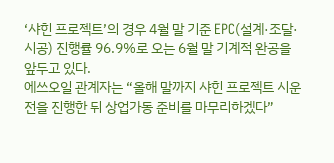‘샤힌 프로젝트’의 경우 4월 말 기준 EPC(설계·조달·시공) 진행률 96.9%로 오는 6월 말 기계적 완공을 앞두고 있다.
에쓰오일 관계자는 “올해 말까지 샤힌 프로젝트 시운전을 진행한 뒤 상업가동 준비를 마무리하겠다”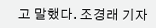고 말했다. 조경래 기자